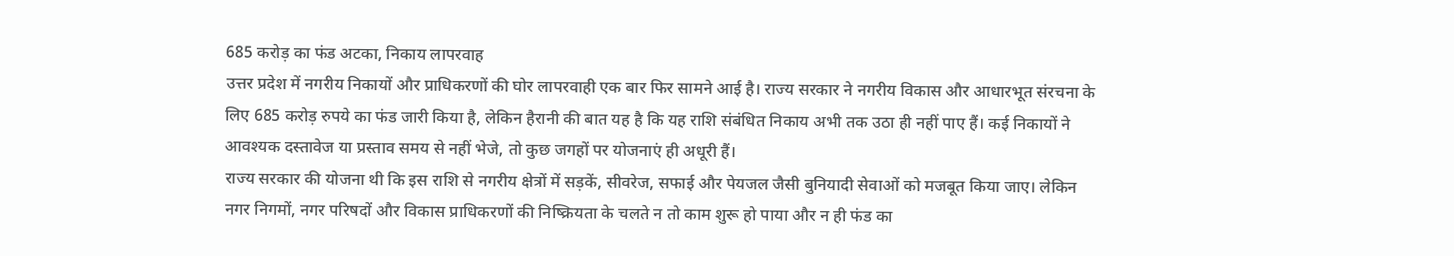685 करोड़ का फंड अटका, निकाय लापरवाह
उत्तर प्रदेश में नगरीय निकायों और प्राधिकरणों की घोर लापरवाही एक बार फिर सामने आई है। राज्य सरकार ने नगरीय विकास और आधारभूत संरचना के लिए 685 करोड़ रुपये का फंड जारी किया है, लेकिन हैरानी की बात यह है कि यह राशि संबंधित निकाय अभी तक उठा ही नहीं पाए हैं। कई निकायों ने आवश्यक दस्तावेज या प्रस्ताव समय से नहीं भेजे, तो कुछ जगहों पर योजनाएं ही अधूरी हैं।
राज्य सरकार की योजना थी कि इस राशि से नगरीय क्षेत्रों में सड़कें, सीवरेज, सफाई और पेयजल जैसी बुनियादी सेवाओं को मजबूत किया जाए। लेकिन नगर निगमों, नगर परिषदों और विकास प्राधिकरणों की निष्क्रियता के चलते न तो काम शुरू हो पाया और न ही फंड का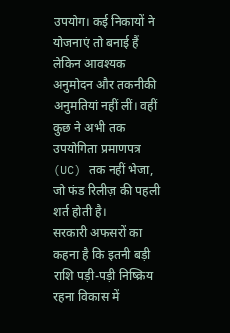उपयोग। कई निकायों ने योजनाएं तो बनाई हैं लेकिन आवश्यक अनुमोदन और तकनीकी अनुमतियां नहीं लीं। वहीं कुछ ने अभी तक उपयोगिता प्रमाणपत्र (UC) तक नहीं भेजा, जो फंड रिलीज़ की पहली शर्त होती है।
सरकारी अफसरों का कहना है कि इतनी बड़ी राशि पड़ी-पड़ी निष्क्रिय रहना विकास में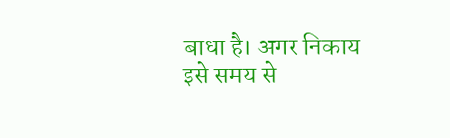बाधा है। अगर निकाय इसे समय से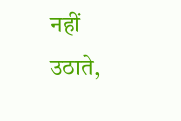नहीं उठाते,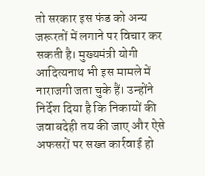तो सरकार इस फंड को अन्य जरूरतों में लगाने पर विचार कर सकती है। मुख्यमंत्री योगी आदित्यनाथ भी इस मामले में नाराजगी जता चुके हैं। उन्होंने निर्देश दिया है कि निकायों की जवाबदेही तय की जाए और ऐसे अफसरों पर सख्त कार्रवाई हो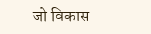जो विकास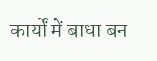कार्यों में बाधा बन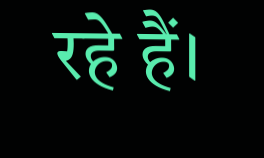रहे हैं।